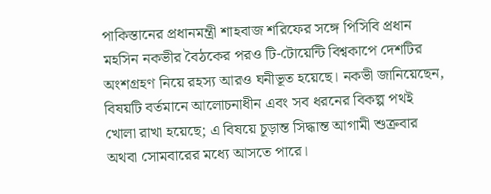পাকিস্তানের প্রধানমন্ত্রী শাহবাজ শরিফের সঙ্গে পিসিবি প্রধান মহসিন নকভীর বৈঠকের পরও টি-টোয়েন্টি বিশ্বকাপে দেশটির অংশগ্রহণ নিয়ে রহস্য আরও ঘনীভূত হয়েছে। নকভী জানিয়েছেন, বিষয়টি বর্তমানে আলোচনাধীন এবং সব ধরনের বিকল্প পথই খোলা রাখা হয়েছে; এ বিষয়ে চূড়ান্ত সিদ্ধান্ত আগামী শুক্রবার অথবা সোমবারের মধ্যে আসতে পারে।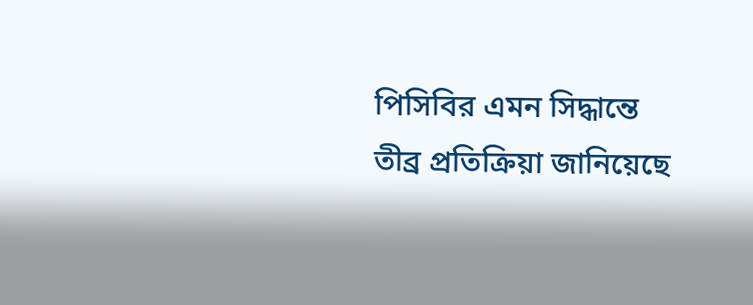পিসিবির এমন সিদ্ধান্তে তীব্র প্রতিক্রিয়া জানিয়েছে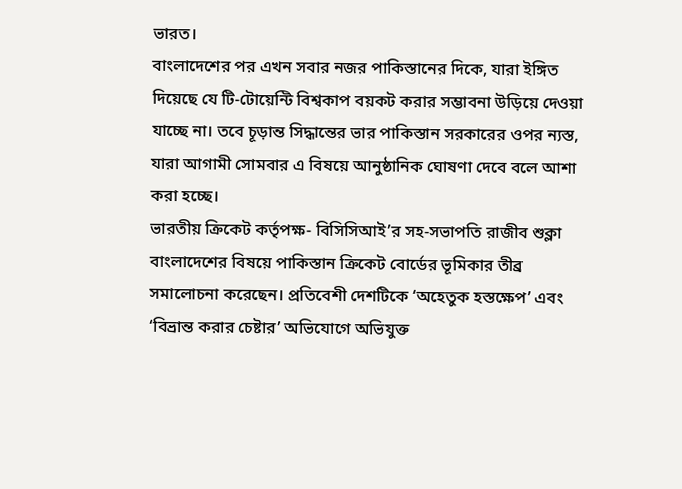ভারত।
বাংলাদেশের পর এখন সবার নজর পাকিস্তানের দিকে, যারা ইঙ্গিত দিয়েছে যে টি-টোয়েন্টি বিশ্বকাপ বয়কট করার সম্ভাবনা উড়িয়ে দেওয়া যাচ্ছে না। তবে চূড়ান্ত সিদ্ধান্তের ভার পাকিস্তান সরকারের ওপর ন্যস্ত, যারা আগামী সোমবার এ বিষয়ে আনুষ্ঠানিক ঘোষণা দেবে বলে আশা করা হচ্ছে।
ভারতীয় ক্রিকেট কর্তৃপক্ষ- বিসিসিআই’র সহ-সভাপতি রাজীব শুক্লা বাংলাদেশের বিষয়ে পাকিস্তান ক্রিকেট বোর্ডের ভূমিকার তীব্র সমালোচনা করেছেন। প্রতিবেশী দেশটিকে ‘অহেতুক হস্তক্ষেপ’ এবং ‘বিভ্রান্ত করার চেষ্টার’ অভিযোগে অভিযুক্ত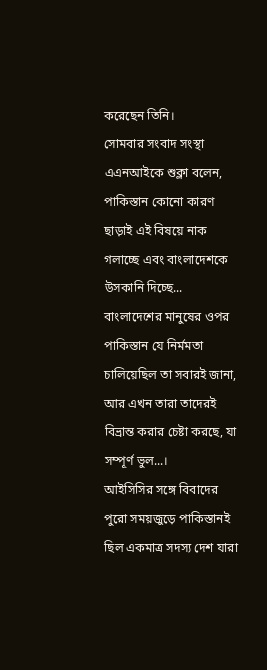করেছেন তিনি।
সোমবার সংবাদ সংস্থা এএনআইকে শুক্লা বলেন, পাকিস্তান কোনো কারণ ছাড়াই এই বিষয়ে নাক গলাচ্ছে এবং বাংলাদেশকে উসকানি দিচ্ছে... বাংলাদেশের মানুষের ওপর পাকিস্তান যে নির্মমতা চালিয়েছিল তা সবারই জানা, আর এখন তারা তাদেরই বিভ্রান্ত করার চেষ্টা করছে, যা সম্পূর্ণ ভুল...।
আইসিসির সঙ্গে বিবাদের পুরো সময়জুড়ে পাকিস্তানই ছিল একমাত্র সদস্য দেশ যারা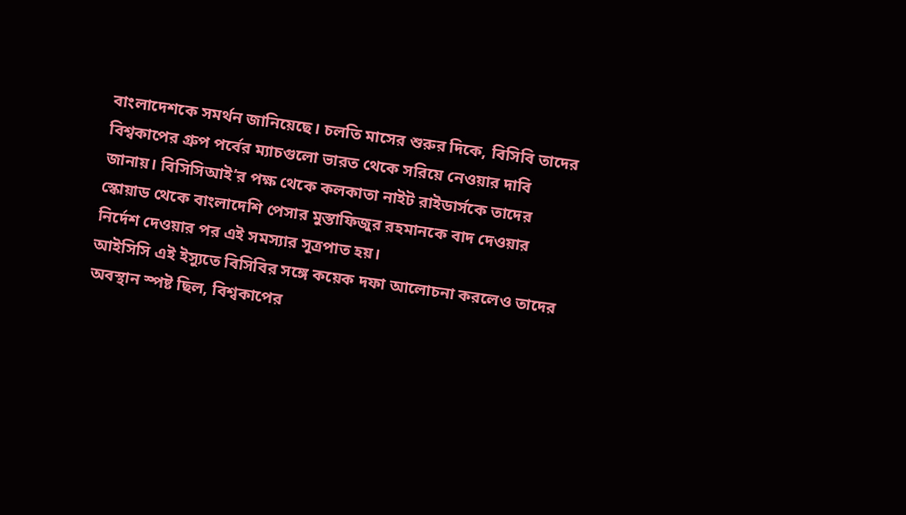বাংলাদেশকে সমর্থন জানিয়েছে। চলতি মাসের শুরুর দিকে, বিসিবি তাদের বিশ্বকাপের গ্রুপ পর্বের ম্যাচগুলো ভারত থেকে সরিয়ে নেওয়ার দাবি জানায়। বিসিসিআই’র পক্ষ থেকে কলকাতা নাইট রাইডার্সকে তাদের স্কোয়াড থেকে বাংলাদেশি পেসার মুস্তাফিজুর রহমানকে বাদ দেওয়ার নির্দেশ দেওয়ার পর এই সমস্যার সূত্রপাত হয়।
আইসিসি এই ইস্যুতে বিসিবির সঙ্গে কয়েক দফা আলোচনা করলেও তাদের অবস্থান স্পষ্ট ছিল, বিশ্বকাপের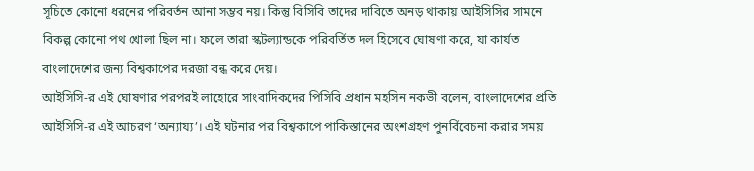সূচিতে কোনো ধরনের পরিবর্তন আনা সম্ভব নয়। কিন্তু বিসিবি তাদের দাবিতে অনড় থাকায় আইসিসির সামনে বিকল্প কোনো পথ খোলা ছিল না। ফলে তারা স্কটল্যান্ডকে পরিবর্তিত দল হিসেবে ঘোষণা করে, যা কার্যত বাংলাদেশের জন্য বিশ্বকাপের দরজা বন্ধ করে দেয়।
আইসিসি-র এই ঘোষণার পরপরই লাহোরে সাংবাদিকদের পিসিবি প্রধান মহসিন নকভী বলেন, বাংলাদেশের প্রতি আইসিসি-র এই আচরণ ‘অন্যায্য’। এই ঘটনার পর বিশ্বকাপে পাকিস্তানের অংশগ্রহণ পুনর্বিবেচনা করার সময়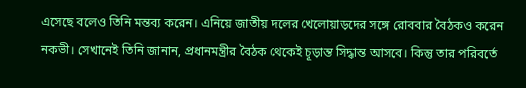এসেছে বলেও তিনি মন্তব্য করেন। এনিয়ে জাতীয় দলের খেলোয়াড়দের সঙ্গে রোববার বৈঠকও করেন নকভী। সেখানেই তিনি জানান, প্রধানমন্ত্রীর বৈঠক থেকেই চূড়ান্ত সিদ্ধান্ত আসবে। কিন্তু তার পরিবর্তে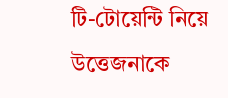টি-টোয়েন্টি নিয়ে উত্তেজনাকে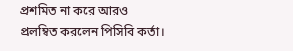প্রশমিত না করে আরও প্রলম্বিত করলেন পিসিবি কর্তা।